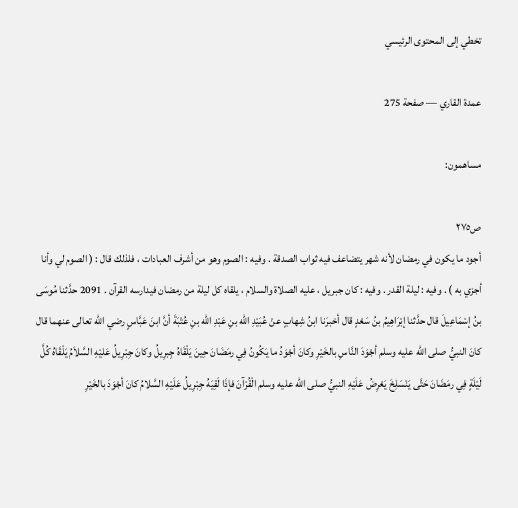تخطي إلى المحتوى الرئيسي

عمدة القاري — صفحة 275

مساهمون:

ص٢٧٥
أجود ما يكون في رمضان لأنه شهر يتضاعف فيه ثواب الصدقة . وفيه : الصوم وهو من أشرف العبادات ، فلذلك قال : ( الصوم لي وأنا أجزي به ) . وفيه : ليلة القدر . وفيه : كان جبريل ، عليه الصلاة والسلام ، يلقاه كل ليلة من رمضان فيدارسه القرآن . 2091 حدَّثنا مُوسَى بنُ إسْمَاعِيلَ قال حدَّثنا إبْرَاهِيمُ بنُ سَعْدٍ قال أخبرَنا ابنُ شِهابٍ عنْ عُبَيْدِ الله بنِ عَبْدِ الله بنِ عُتْبَةَ أنَّ ابنَ عَبَّاسٍ رضي الله تعالى عنهما قال كانَ النبيُّ صلى الله عليه وسلم أجْوَدَ النَّاسِ بالخَيْرِ وكانَ أجْوَدُ ما يَكُونُ فِي رمَضَانَ حِينَ يَلْقَاهُ جِبرِيلُ وكانَ جِبْرِيلُ عَليْهِ السَّلاَمُ يَلْقَاهُ كُلَّ لَيْلَةٍ فِي رمَضَانَ حَتَّى يَنْسَلِخَ يَعْرِضُ عَلَيْهِ النبيُّ صلى الله عليه وسلم الْقُرْآنَ فإذَا لَقِيَهُ جِبْرِيلُ عَلَيْهِ السَّلامُ كانَ أجْوَدَ بالخَيْرِ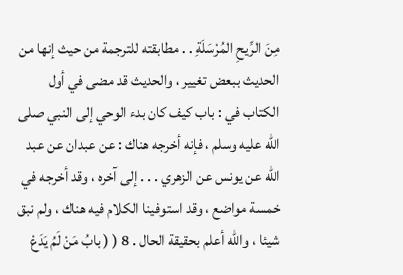مِنَ الرِّيحِ المُرْسَلَةِ . . مطابقته للترجمة من حيث إنها من الحديث ببعض تغيير ، والحديث قد مضى في أول الكتاب في : باب كيف كان بدء الوحي إلى النبي صلى الله عليه وسلم ، فإنه أخرجه هناك : عن عبدان عن عبد الله عن يونس عن الزهري . . . إلى آخره ، وقد أخرجه في خمسة مواضع ، وقد استوفينا الكلام فيه هناك ، ولم نبق شيئا ، والله أعلم بحقيقة الحال . 8 ( ( بابُ مَنْ لَمُ يَدَعْ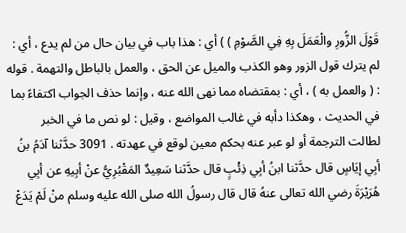قَوْلَ الزُّورِ والْعَمَلَ بِهِ فِي الصَّوْمِ ) ) أي : هذا باب في بيان حال من لم يدع ، أي : لم يترك قول الزور وهو الكذب والميل عن الحق ، والعمل بالباطل والتهمة . قوله : ( والعمل به ) ، أي : بمقتضاه مما نهى الله عنه ، وإنما حذف الجواب اكتفاءً بما في الحديث ، وهكذا دأبه في غالب المواضع ، وقيل : لو نص ما في الخبر لطالت الترجمة أو لو عبر عنه بحكم معين لوقع في عهدته . 3091 حدَّثنا آدَمُ بنُ أبِي إيَاسٍ قال حدَّثنا ابنُ أبِي ذِئْبٍ قال حدَّثنا سَعِيدٌ المَقْبُرِيُّ عنْ أبِيهِ عن أبِي هُرَيْرَةَ رضي الله تعالى عنهُ قال قال رسولُ الله صلى الله عليه وسلم منْ لَمْ يَدَعْ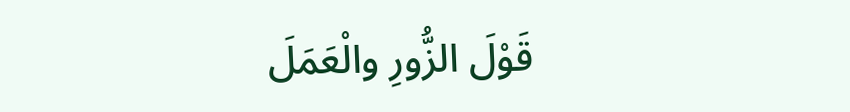قَوْلَ الزُّورِ والْعَمَلَ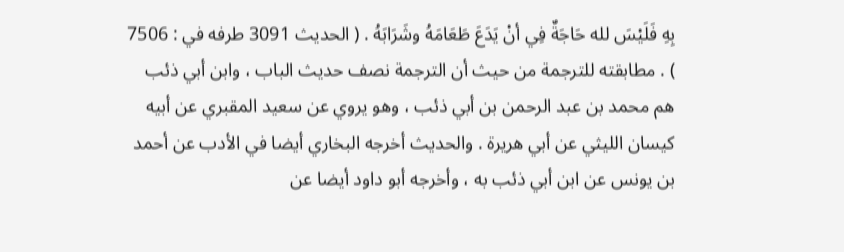بِهِ فَلَيْسَ لله حَاجَةٌ فِي أنْ يَدَعَ طَعَامَهُ وشَرَابَهُ . ( الحديث 3091 طرفه في : 7506 ) . مطابقته للترجمة من حيث أن الترجمة نصف حديث الباب ، وابن أبي ذئب هم محمد بن عبد الرحمن بن أبي ذئب ، وهو يروي عن سعيد المقبري عن أبيه كيسان الليثي عن أبي هريرة . والحديث أخرجه البخاري أيضا في الأدب عن أحمد بن يونس عن ابن أبي ذئب به ، وأخرجه أبو داود أيضا عن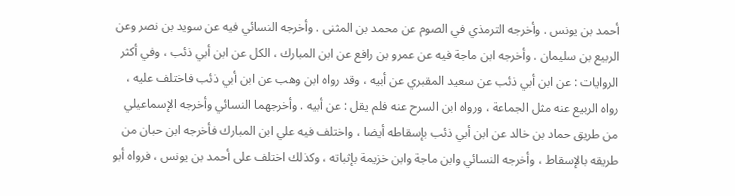أحمد بن يونس . وأخرجه الترمذي في الصوم عن محمد بن المثنى . وأخرجه النسائي فيه عن سويد بن نصر وعن الربيع بن سليمان . وأخرجه ابن ماجة فيه عن عمرو بن رافع عن ابن المبارك ، الكل عن ابن أبي ذئب ، وفي أكثر الروايات : عن ابن أبي ذئب عن سعيد المقبري عن أبيه ، وقد رواه ابن وهب عن ابن أبي ذئب فاختلف عليه ، رواه الربيع عنه مثل الجماعة ، ورواه ابن السرح عنه فلم يقل : عن أبيه . وأخرجهما النسائي وأخرجه الإسماعيلي من طريق حماد بن خالد عن ابن أبي ذئب بإسقاطه أيضا ، واختلف فيه علي ابن المبارك فأخرجه ابن حبان من طريقه بالإسقاط ، وأخرجه النسائي وابن ماجة وابن خزيمة بإثباته ، وكذلك اختلف على أحمد بن يونس ، فرواه أبو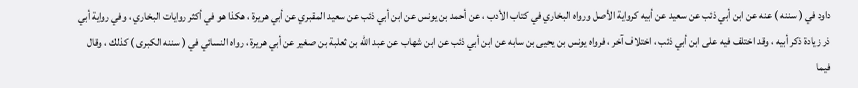داود في ( سننه ) عنه عن ابن أبي ذئب عن سعيد عن أبيه كرواية الأصل ورواه البخاري في كتاب الأدب ، عن أحمد بن يونس عن ابن أبي ذئب عن سعيد المقبري عن أبي هريرة ، هكذا هو في أكثر روايات البخاري ، وفي رواية أبي ذر زيادة ذكر أبيه ، وقد اختلف فيه على ابن أبي ذئب ، اختلاف آخر ، فرواه يونس بن يحيى بن سابه عن ابن أبي ذئب عن ابن شهاب عن عبد الله بن ثعلبة بن صغير عن أبي هريرة ، رواه النسائي في ( سننه الكبرى ) كذلك ، وقال فيما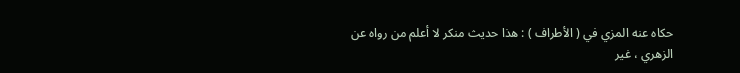حكاه عنه المزي في ( الأطراف ) : هذا حديث منكر لا أعلم من رواه عن الزهري ، غير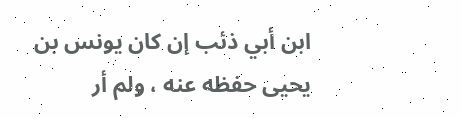ابن أبي ذئب إن كان يونس بن يحيى حفظه عنه ، ولم أر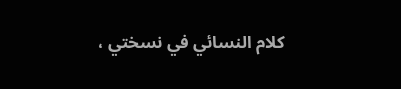كلام النسائي في نسختي ،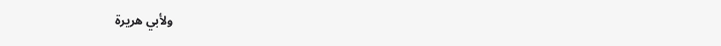ولأبي هريرة